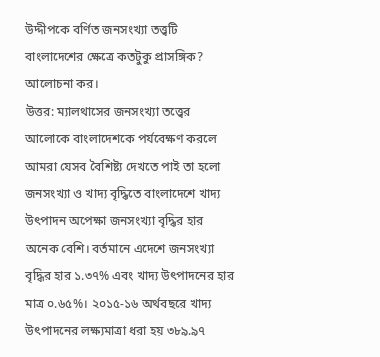উদ্দীপকে বর্ণিত জনসংখ্যা তত্ত্বটি বাংলাদেশের ক্ষেত্রে কতটুকু প্রাসঙ্গিক? আলোচনা কর।
উত্তর: ম্যালথাসের জনসংখ্যা তত্ত্বের আলোকে বাংলাদেশকে পর্যবেক্ষণ করলে আমরা যেসব বৈশিষ্ট্য দেখতে পাই তা হলো জনসংখ্যা ও খাদ্য বৃদ্ধিতে বাংলাদেশে খাদ্য উৎপাদন অপেক্ষা জনসংখ্যা বৃদ্ধির হার অনেক বেশি। বর্তমানে এদেশে জনসংখ্যা বৃদ্ধির হার ১.৩৭% এবং খাদ্য উৎপাদনের হার মাত্র ০.৬৫%। ২০১৫-১৬ অর্থবছরে খাদ্য উৎপাদনের লক্ষ্যমাত্রা ধরা হয় ৩৮৯.৯৭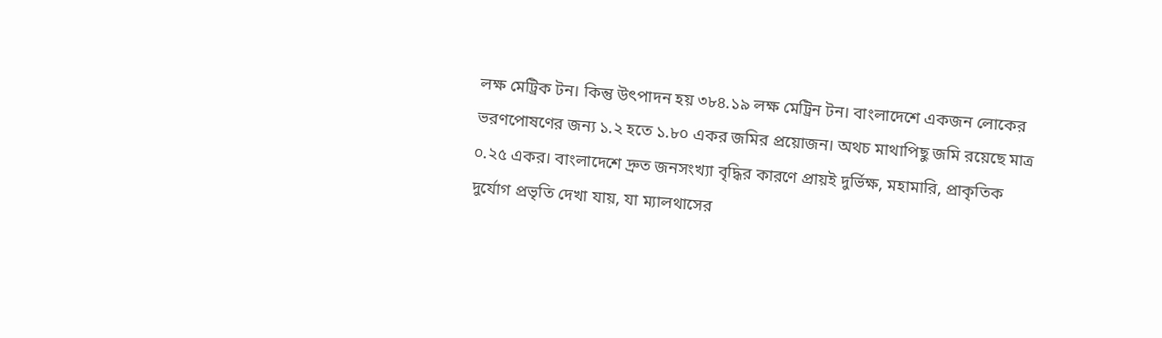লক্ষ মেট্রিক টন। কিন্তু উৎপাদন হয় ৩৮৪.১৯ লক্ষ মেট্রিন টন। বাংলাদেশে একজন লোকের ভরণপোষণের জন্য ১.২ হতে ১.৮০ একর জমির প্রয়োজন। অথচ মাথাপিছু জমি রয়েছে মাত্র ০.২৫ একর। বাংলাদেশে দ্রুত জনসংখ্যা বৃদ্ধির কারণে প্রায়ই দুর্ভিক্ষ, মহামারি, প্রাকৃতিক দুর্যোগ প্রভৃতি দেখা যায়, যা ম্যালথাসের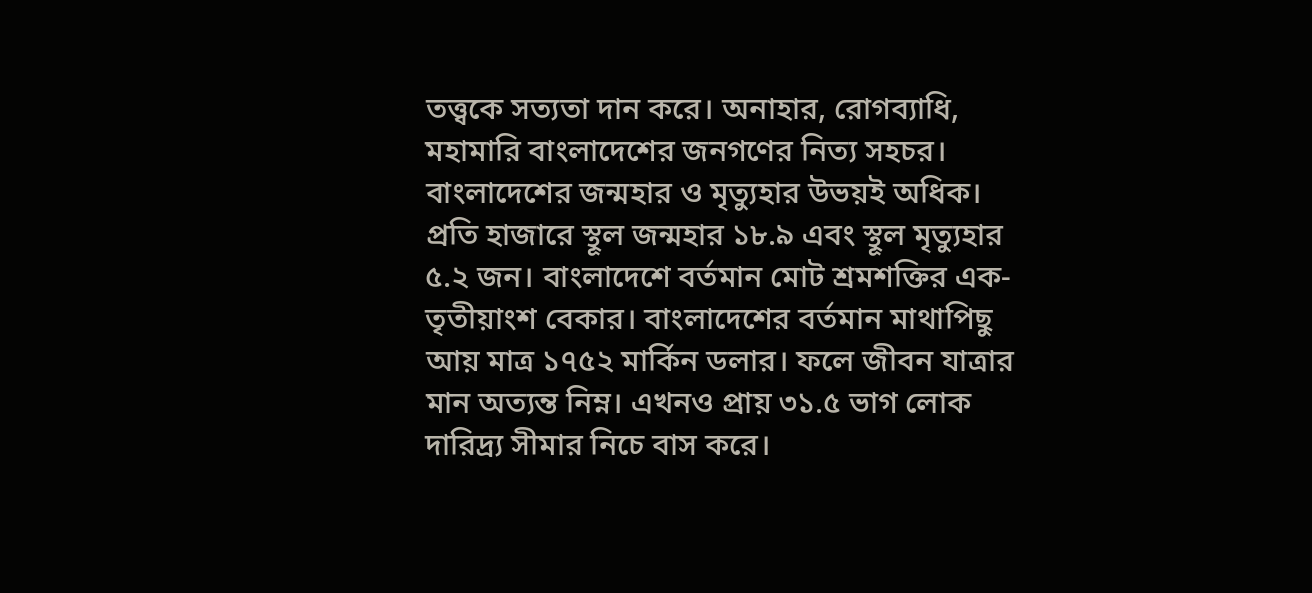তত্ত্বকে সত্যতা দান করে। অনাহার, রোগব্যাধি, মহামারি বাংলাদেশের জনগণের নিত্য সহচর। বাংলাদেশের জন্মহার ও মৃত্যুহার উভয়ই অধিক। প্রতি হাজারে স্থূল জন্মহার ১৮.৯ এবং স্থূল মৃত্যুহার ৫.২ জন। বাংলাদেশে বর্তমান মোট শ্রমশক্তির এক- তৃতীয়াংশ বেকার। বাংলাদেশের বর্তমান মাথাপিছু আয় মাত্র ১৭৫২ মার্কিন ডলার। ফলে জীবন যাত্রার মান অত্যন্ত নিম্ন। এখনও প্রায় ৩১.৫ ভাগ লোক দারিদ্র্য সীমার নিচে বাস করে।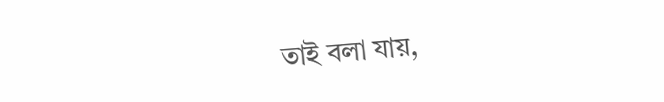তাই বলা যায়,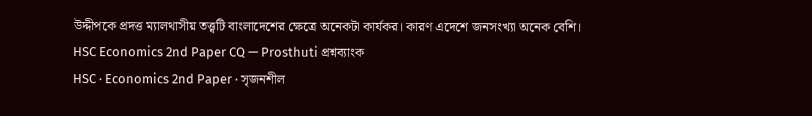উদ্দীপকে প্রদত্ত ম্যালথাসীয় তত্ত্বটি বাংলাদেশের ক্ষেত্রে অনেকটা কার্যকর। কারণ এদেশে জনসংখ্যা অনেক বেশি।
HSC Economics 2nd Paper CQ — Prosthuti প্রশ্নব্যাংক
HSC · Economics 2nd Paper · সৃজনশীল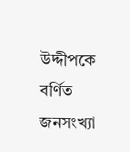উদ্দীপকে বর্ণিত জনসংখ্যা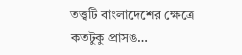তত্ত্বটি বাংলাদেশের ক্ষেত্রে কতটুকু প্রাসঙ…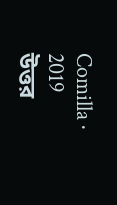Comilla · 2019
উত্তর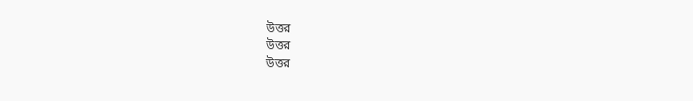উত্তর
উত্তর
উত্তর